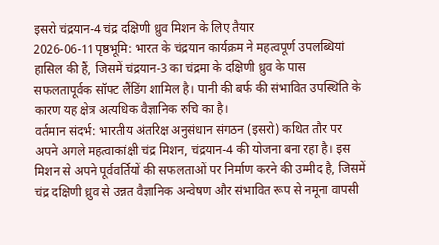इसरो चंद्रयान-4 चंद्र दक्षिणी ध्रुव मिशन के लिए तैयार
2026-06-11पृष्ठभूमि: भारत के चंद्रयान कार्यक्रम ने महत्वपूर्ण उपलब्धियां हासिल की हैं, जिसमें चंद्रयान-3 का चंद्रमा के दक्षिणी ध्रुव के पास सफलतापूर्वक सॉफ्ट लैंडिंग शामिल है। पानी की बर्फ की संभावित उपस्थिति के कारण यह क्षेत्र अत्यधिक वैज्ञानिक रुचि का है।
वर्तमान संदर्भ: भारतीय अंतरिक्ष अनुसंधान संगठन (इसरो) कथित तौर पर अपने अगले महत्वाकांक्षी चंद्र मिशन, चंद्रयान-4 की योजना बना रहा है। इस मिशन से अपने पूर्ववर्तियों की सफलताओं पर निर्माण करने की उम्मीद है, जिसमें चंद्र दक्षिणी ध्रुव से उन्नत वैज्ञानिक अन्वेषण और संभावित रूप से नमूना वापसी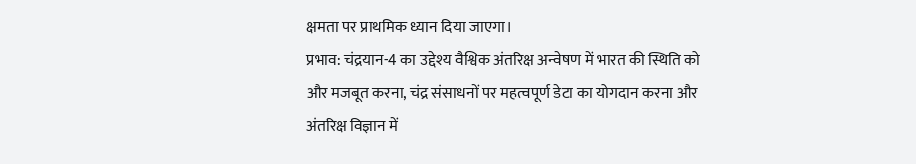क्षमता पर प्राथमिक ध्यान दिया जाएगा।
प्रभाव: चंद्रयान-4 का उद्देश्य वैश्विक अंतरिक्ष अन्वेषण में भारत की स्थिति को और मजबूत करना, चंद्र संसाधनों पर महत्वपूर्ण डेटा का योगदान करना और अंतरिक्ष विज्ञान में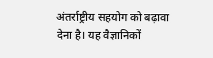अंतर्राष्ट्रीय सहयोग को बढ़ावा देना है। यह वैज्ञानिकों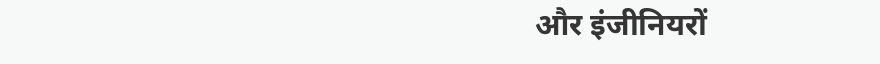और इंजीनियरों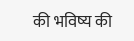की भविष्य की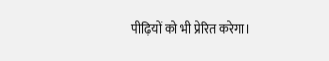पीढ़ियों को भी प्रेरित करेगा।